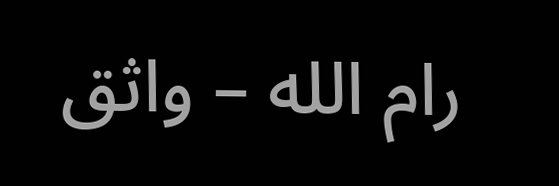رام الله – واثق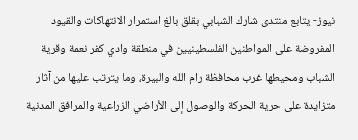نيوز- يتابع منتدى شارك الشبابي بقلق بالغ استمرار الانتهاكات والقيود المفروضة على المواطنين الفلسطينيين في منطقة وادي كفر نعمة وقرية الشباب ومحيطها غرب محافظة رام الله والبيرة، وما يترتب عليها من آثار متزايدة على حرية الحركة والوصول إلى الأراضي الزراعية والمرافق المدنية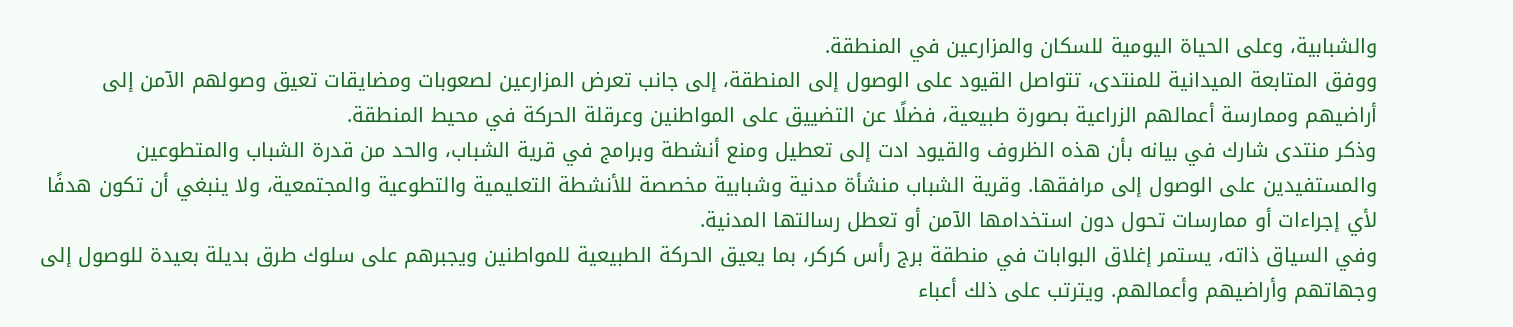والشبابية، وعلى الحياة اليومية للسكان والمزارعين في المنطقة.
ووفق المتابعة الميدانية للمنتدى، تتواصل القيود على الوصول إلى المنطقة، إلى جانب تعرض المزارعين لصعوبات ومضايقات تعيق وصولهم الآمن إلى أراضيهم وممارسة أعمالهم الزراعية بصورة طبيعية، فضلًا عن التضييق على المواطنين وعرقلة الحركة في محيط المنطقة.
وذكر منتدى شارك في بيانه بأن هذه الظروف والقيود ادت إلى تعطيل ومنع أنشطة وبرامج في قرية الشباب، والحد من قدرة الشباب والمتطوعين والمستفيدين على الوصول إلى مرافقها. وقرية الشباب منشأة مدنية وشبابية مخصصة للأنشطة التعليمية والتطوعية والمجتمعية، ولا ينبغي أن تكون هدفًا لأي إجراءات أو ممارسات تحول دون استخدامها الآمن أو تعطل رسالتها المدنية.
وفي السياق ذاته، يستمر إغلاق البوابات في منطقة برج رأس كركر، بما يعيق الحركة الطبيعية للمواطنين ويجبرهم على سلوك طرق بديلة بعيدة للوصول إلى وجهاتهم وأراضيهم وأعمالهم. ويترتب على ذلك أعباء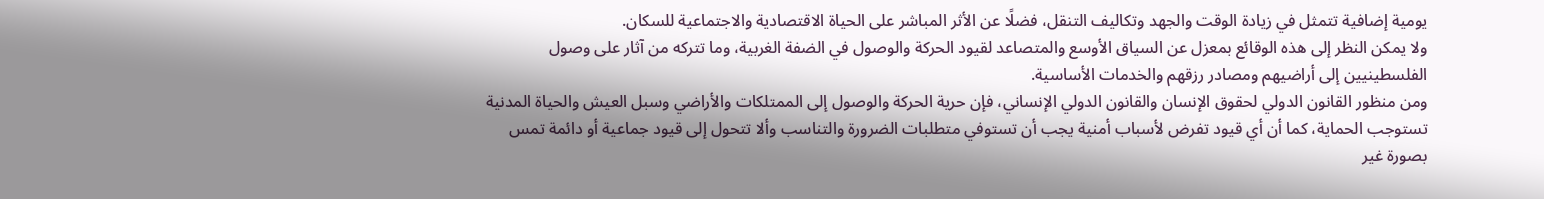يومية إضافية تتمثل في زيادة الوقت والجهد وتكاليف التنقل، فضلًا عن الأثر المباشر على الحياة الاقتصادية والاجتماعية للسكان.
ولا يمكن النظر إلى هذه الوقائع بمعزل عن السياق الأوسع والمتصاعد لقيود الحركة والوصول في الضفة الغربية، وما تتركه من آثار على وصول الفلسطينيين إلى أراضيهم ومصادر رزقهم والخدمات الأساسية.
ومن منظور القانون الدولي لحقوق الإنسان والقانون الدولي الإنساني، فإن حرية الحركة والوصول إلى الممتلكات والأراضي وسبل العيش والحياة المدنية تستوجب الحماية، كما أن أي قيود تفرض لأسباب أمنية يجب أن تستوفي متطلبات الضرورة والتناسب وألا تتحول إلى قيود جماعية أو دائمة تمس بصورة غير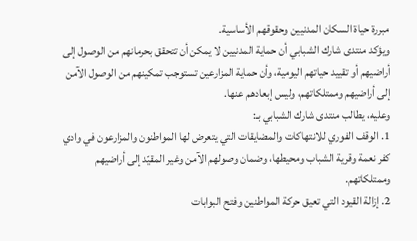مبررة حياة السكان المدنيين وحقوقهم الأساسية.
ويؤكد منتدى شارك الشبابي أن حماية المدنيين لا يمكن أن تتحقق بحرمانهم من الوصول إلى أراضيهم أو تقييد حياتهم اليومية، وأن حماية المزارعين تستوجب تمكينهم من الوصول الآمن إلى أراضيهم وممتلكاتهم، وليس إبعادهم عنها.
وعليه، يطالب منتدى شارك الشبابي بـ:
1. الوقف الفوري للانتهاكات والمضايقات التي يتعرض لها المواطنون والمزارعون في وادي كفر نعمة وقرية الشباب ومحيطها، وضمان وصولهم الآمن وغير المقيّد إلى أراضيهم وممتلكاتهم.
2. إزالة القيود التي تعيق حركة المواطنين وفتح البوابات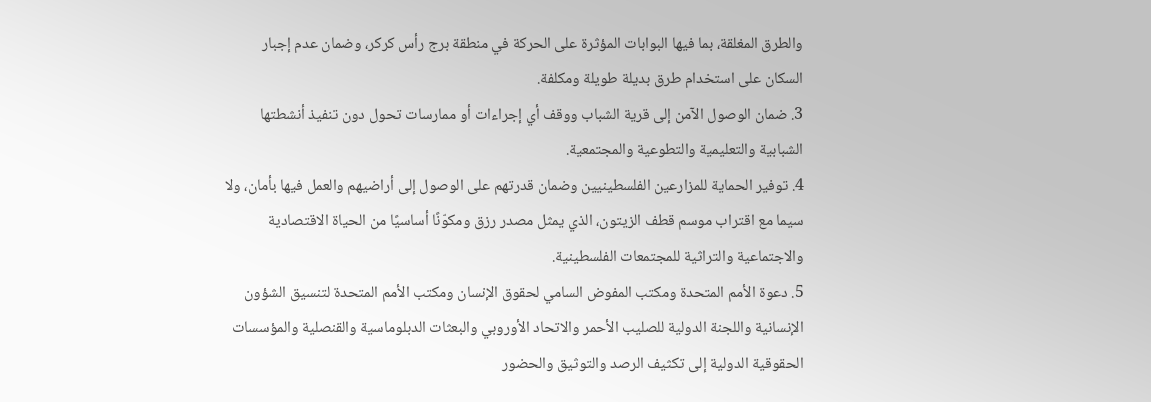والطرق المغلقة، بما فيها البوابات المؤثرة على الحركة في منطقة برج رأس كركر، وضمان عدم إجبار السكان على استخدام طرق بديلة طويلة ومكلفة.
3. ضمان الوصول الآمن إلى قرية الشباب ووقف أي إجراءات أو ممارسات تحول دون تنفيذ أنشطتها الشبابية والتعليمية والتطوعية والمجتمعية.
4. توفير الحماية للمزارعين الفلسطينيين وضمان قدرتهم على الوصول إلى أراضيهم والعمل فيها بأمان، ولا سيما مع اقتراب موسم قطف الزيتون، الذي يمثل مصدر رزق ومكوّنًا أساسيًا من الحياة الاقتصادية والاجتماعية والتراثية للمجتمعات الفلسطينية.
5. دعوة الأمم المتحدة ومكتب المفوض السامي لحقوق الإنسان ومكتب الأمم المتحدة لتنسيق الشؤون الإنسانية واللجنة الدولية للصليب الأحمر والاتحاد الأوروبي والبعثات الدبلوماسية والقنصلية والمؤسسات الحقوقية الدولية إلى تكثيف الرصد والتوثيق والحضور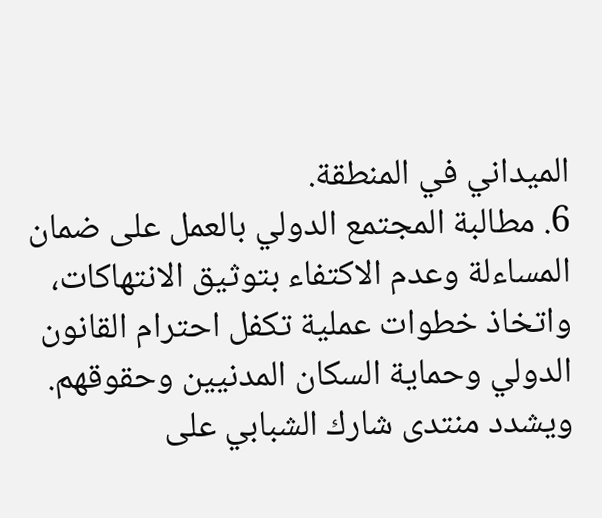الميداني في المنطقة.
6. مطالبة المجتمع الدولي بالعمل على ضمان المساءلة وعدم الاكتفاء بتوثيق الانتهاكات، واتخاذ خطوات عملية تكفل احترام القانون الدولي وحماية السكان المدنيين وحقوقهم.
ويشدد منتدى شارك الشبابي على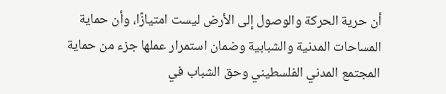أن حرية الحركة والوصول إلى الأرض ليست امتيازًا، وأن حماية المساحات المدنية والشبابية وضمان استمرار عملها جزء من حماية المجتمع المدني الفلسطيني وحق الشباب في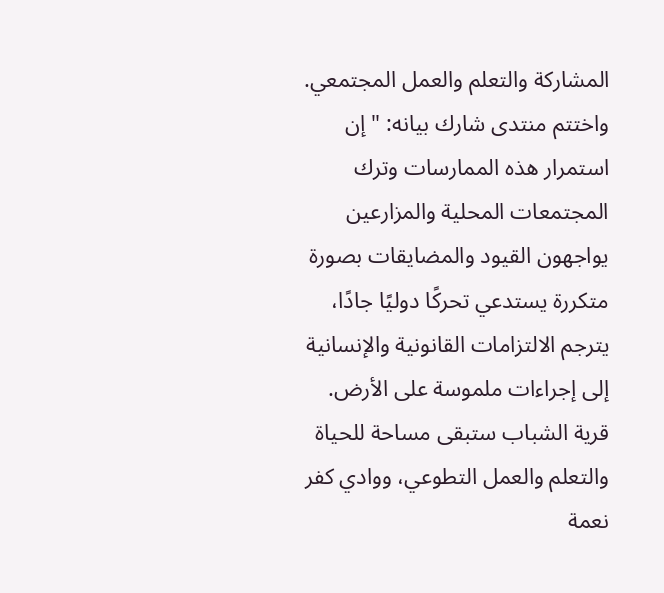المشاركة والتعلم والعمل المجتمعي.
واختتم منتدى شارك بيانه: "إن استمرار هذه الممارسات وترك المجتمعات المحلية والمزارعين يواجهون القيود والمضايقات بصورة متكررة يستدعي تحركًا دوليًا جادًا، يترجم الالتزامات القانونية والإنسانية إلى إجراءات ملموسة على الأرض.
قرية الشباب ستبقى مساحة للحياة والتعلم والعمل التطوعي، ووادي كفر نعمة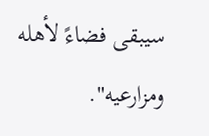سيبقى فضاءً لأهله ومزارعيه".